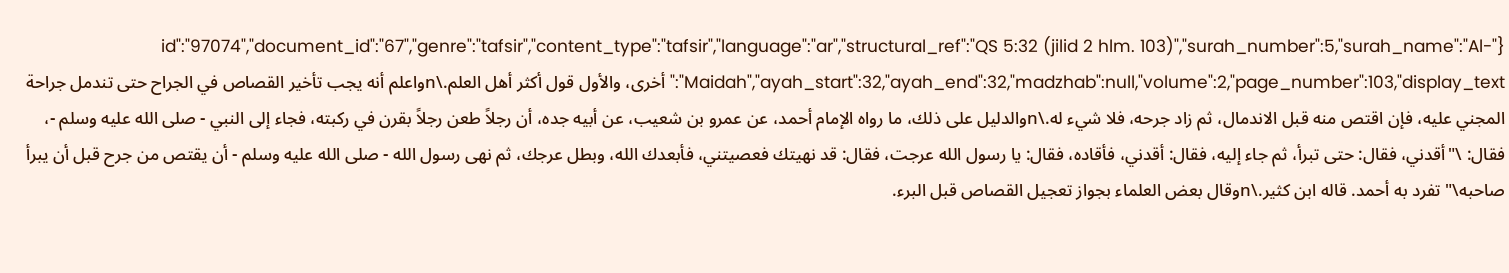{"id":"97074","document_id":"67","genre":"tafsir","content_type":"tafsir","language":"ar","structural_ref":"QS 5:32 (jilid 2 hlm. 103)","surah_number":5,"surah_name":"Al-Maidah","ayah_start":32,"ayah_end":32,"madzhab":null,"volume":2,"page_number":103,"display_text":"أخرى، والأول قول أكثر أهل العلم.\nواعلم أنه يجب تأخير القصاص في الجراح حتى تندمل جراحة المجني عليه، فإن اقتص منه قبل الاندمال، ثم زاد جرحه، فلا شيء له.\nوالدليل على ذلك، ما رواه الإمام أحمد، عن عمرو بن شعيب، عن أبيه جده، أن رجلاً طعن رجلاً بقرن في ركبته، فجاء إلى النبي - صلى الله عليه وسلم -، فقال: \"أقدني، فقال: حتى تبرأ، ثم جاء إليه، فقال: أقدني، فأقاده، فقال: يا رسول الله عرجت، فقال: قد نهيتك فعصيتني، فأبعدك الله، وبطل عرجك، ثم نهى رسول الله - صلى الله عليه وسلم - أن يقتص من جرح قبل أن يبرأ صاحبه\" تفرد به أحمد. قاله ابن كثير.\nوقال بعض العلماء بجواز تعجيل القصاص قبل البرء.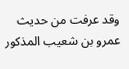وقد عرفت من حديث عمرو بن شعيب المذكور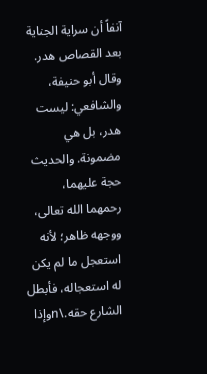آنفاً أن سراية الجناية بعد القصاص هدر. وقال أبو حنيفة، والشافعي: ليست هدر، بل هي مضمونة. والحديث حجة عليهما، رحمهما الله تعالى، ووجهه ظاهر؛ لأنه استعجل ما لم يكن له استعجاله، فأبطل الشارع حقه.\nوإذا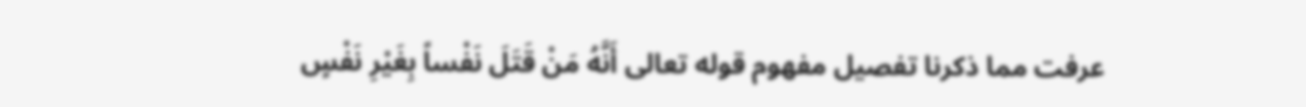عرفت مما ذكرنا تفصيل مفهوم قوله تعالى أَنَّهُ مَنْ قَتَلَ نَفْساً بِغَيْرِ نَفْسٍ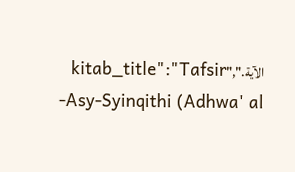الآية.","kitab_title":"Tafsir Asy-Syinqithi (Adhwa' al-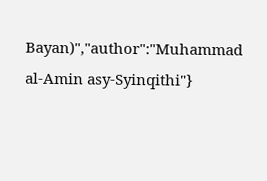Bayan)","author":"Muhammad al-Amin asy-Syinqithi"}